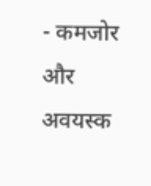- कमजोर और अवयस्क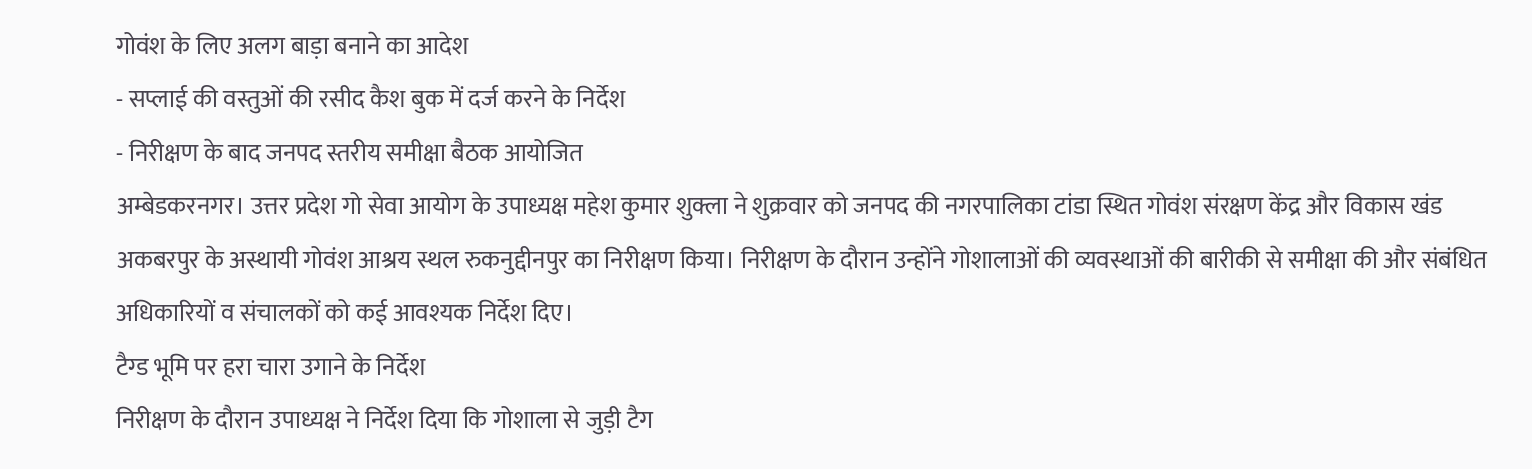गोवंश के लिए अलग बाड़ा बनाने का आदेश
- सप्लाई की वस्तुओं की रसीद कैश बुक में दर्ज करने के निर्देश
- निरीक्षण के बाद जनपद स्तरीय समीक्षा बैठक आयोजित
अम्बेडकरनगर। उत्तर प्रदेश गो सेवा आयोग के उपाध्यक्ष महेश कुमार शुक्ला ने शुक्रवार को जनपद की नगरपालिका टांडा स्थित गोवंश संरक्षण केंद्र और विकास खंड अकबरपुर के अस्थायी गोवंश आश्रय स्थल रुकनुद्दीनपुर का निरीक्षण किया। निरीक्षण के दौरान उन्होंने गोशालाओं की व्यवस्थाओं की बारीकी से समीक्षा की और संबंधित अधिकारियों व संचालकों को कई आवश्यक निर्देश दिए।
टैग्ड भूमि पर हरा चारा उगाने के निर्देश
निरीक्षण के दौरान उपाध्यक्ष ने निर्देश दिया कि गोशाला से जुड़ी टैग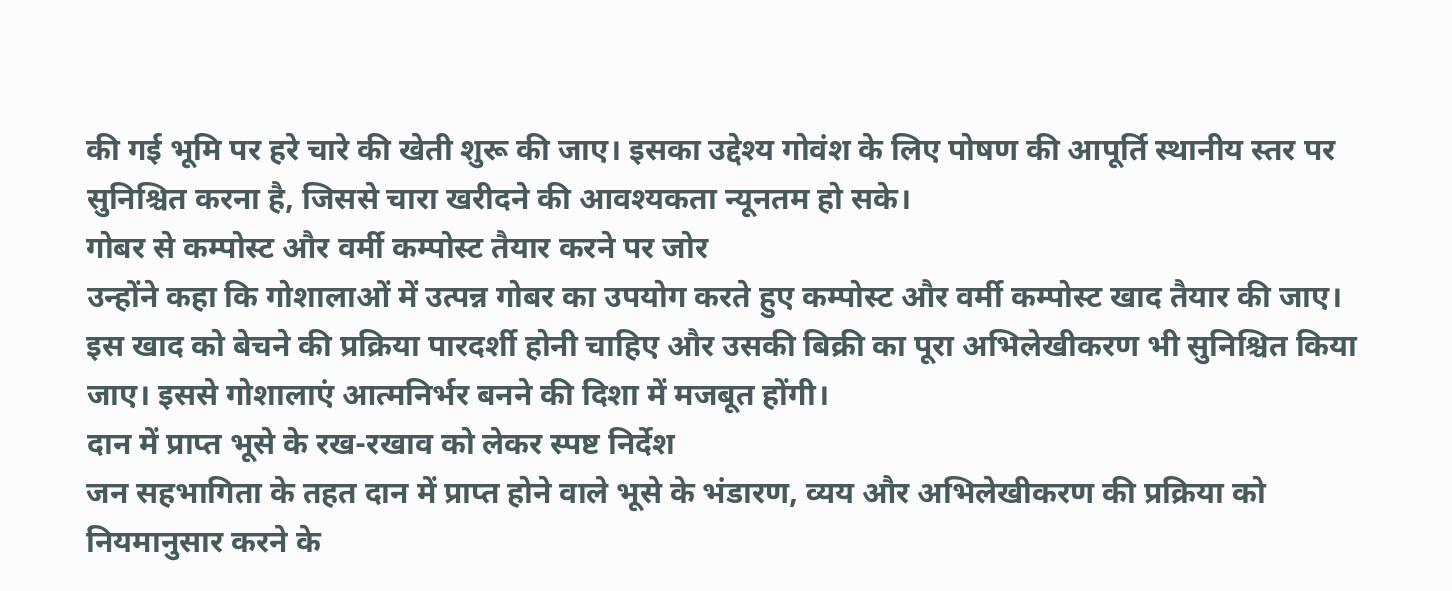की गई भूमि पर हरे चारे की खेती शुरू की जाए। इसका उद्देश्य गोवंश के लिए पोषण की आपूर्ति स्थानीय स्तर पर सुनिश्चित करना है, जिससे चारा खरीदने की आवश्यकता न्यूनतम हो सके।
गोबर से कम्पोस्ट और वर्मी कम्पोस्ट तैयार करने पर जोर
उन्होंने कहा कि गोशालाओं में उत्पन्न गोबर का उपयोग करते हुए कम्पोस्ट और वर्मी कम्पोस्ट खाद तैयार की जाए। इस खाद को बेचने की प्रक्रिया पारदर्शी होनी चाहिए और उसकी बिक्री का पूरा अभिलेखीकरण भी सुनिश्चित किया जाए। इससे गोशालाएं आत्मनिर्भर बनने की दिशा में मजबूत होंगी।
दान में प्राप्त भूसे के रख-रखाव को लेकर स्पष्ट निर्देश
जन सहभागिता के तहत दान में प्राप्त होने वाले भूसे के भंडारण, व्यय और अभिलेखीकरण की प्रक्रिया को नियमानुसार करने के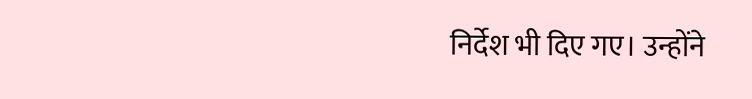निर्देश भी दिए गए। उन्होंने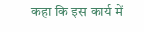कहा कि इस कार्य में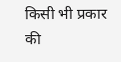किसी भी प्रकार की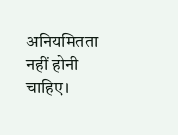अनियमितता नहीं होनी चाहिए।